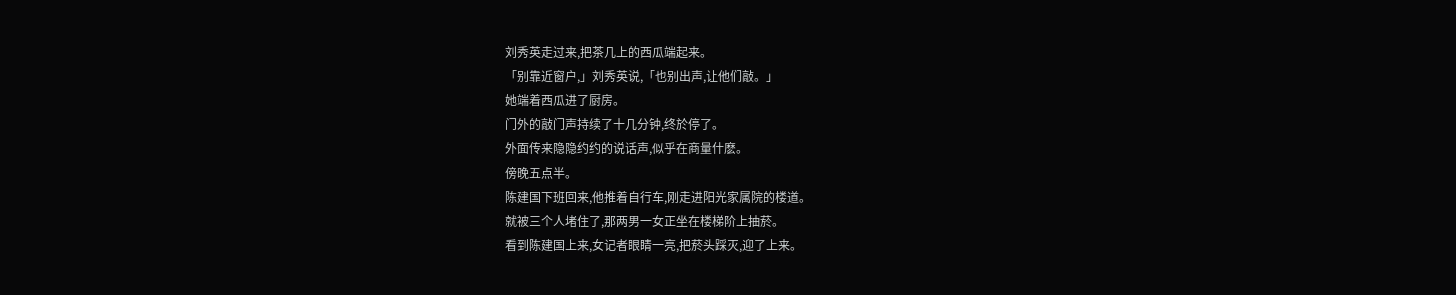刘秀英走过来,把茶几上的西瓜端起来。
「别靠近窗户,」刘秀英说,「也别出声,让他们敲。」
她端着西瓜进了厨房。
门外的敲门声持续了十几分钟,终於停了。
外面传来隐隐约约的说话声,似乎在商量什麽。
傍晚五点半。
陈建国下班回来,他推着自行车,刚走进阳光家属院的楼道。
就被三个人堵住了,那两男一女正坐在楼梯阶上抽菸。
看到陈建国上来,女记者眼睛一亮,把菸头踩灭,迎了上来。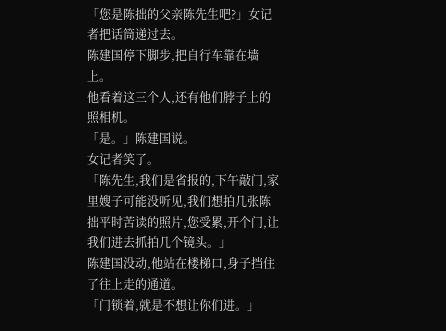「您是陈拙的父亲陈先生吧?」女记者把话筒递过去。
陈建国停下脚步,把自行车靠在墙上。
他看着这三个人,还有他们脖子上的照相机。
「是。」陈建国说。
女记者笑了。
「陈先生,我们是省报的,下午敲门,家里嫂子可能没听见,我们想拍几张陈拙平时苦读的照片,您受累,开个门,让我们进去抓拍几个镜头。」
陈建国没动,他站在楼梯口,身子挡住了往上走的通道。
「门锁着,就是不想让你们进。」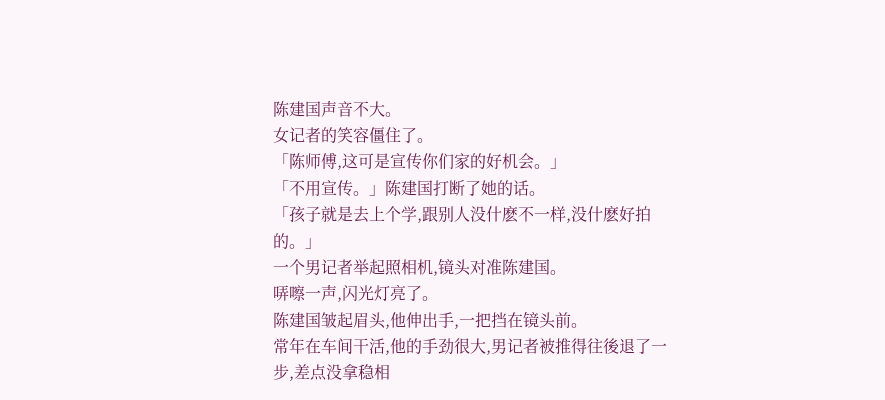陈建国声音不大。
女记者的笑容僵住了。
「陈师傅,这可是宣传你们家的好机会。」
「不用宣传。」陈建国打断了她的话。
「孩子就是去上个学,跟别人没什麽不一样,没什麽好拍的。」
一个男记者举起照相机,镜头对准陈建国。
哢嚓一声,闪光灯亮了。
陈建国皱起眉头,他伸出手,一把挡在镜头前。
常年在车间干活,他的手劲很大,男记者被推得往後退了一步,差点没拿稳相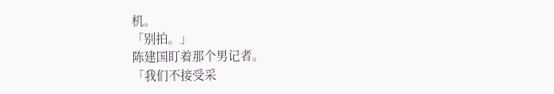机。
「别拍。」
陈建国盯着那个男记者。
「我们不接受采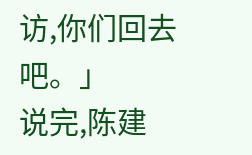访,你们回去吧。」
说完,陈建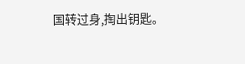国转过身,掏出钥匙。